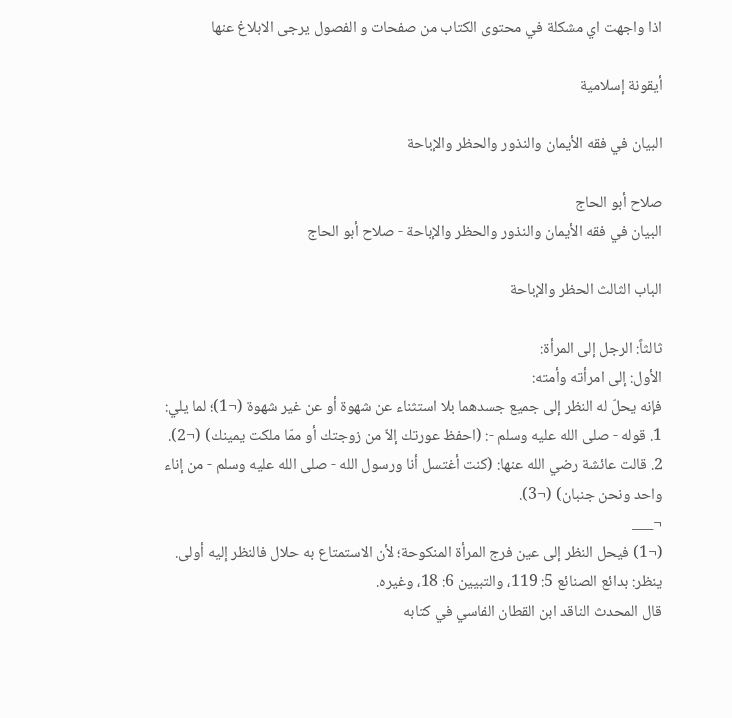اذا واجهت اي مشكلة في محتوى الكتاب من صفحات و الفصول يرجى الابلاغ عنها

أيقونة إسلامية

البيان في فقه الأيمان والنذور والحظر والإباحة

صلاح أبو الحاج
البيان في فقه الأيمان والنذور والحظر والإباحة - صلاح أبو الحاج

الباب الثالث الحظر والإباحة

ثالثاً: الرجل إلى المرأة:
الأول: إلى امرأته وأمته:
فإنه يحلّ له النظر إلى جميع جسدهما بلا استثناء عن شهوة أو عن غير شهوة (¬1)؛ لما يلي:
1. قوله - صلى الله عليه وسلم -: (احفظ عورتك إلاّ من زوجتك أو ممّا ملكت يمينك) (¬2).
2. قالت عائشة رضي الله عنها: (كنت أغتسل أنا ورسول الله - صلى الله عليه وسلم - من إناء واحد ونحن جنبان) (¬3).
¬___
(¬1) فيحل النظر إلى عين فرج المرأة المنكوحة؛ لأن الاستمتاع به حلال فالنظر إليه أولى. ينظر: بدائع الصنائع 5: 119، والتبيين 6: 18، وغيره.
قال المحدث الناقد ابن القطان الفاسي في كتابه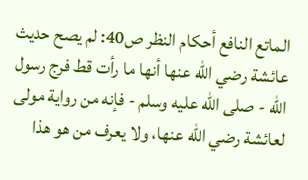الماتع النافع أحكام النظر ص40: لم يصح حديث عائشة رضي الله عنها أنها ما رأت قط فرج رسول الله - صلى الله عليه وسلم - فإنه من رواية مولى لعائشة رضي الله عنها، ولا يعرف من هو هذا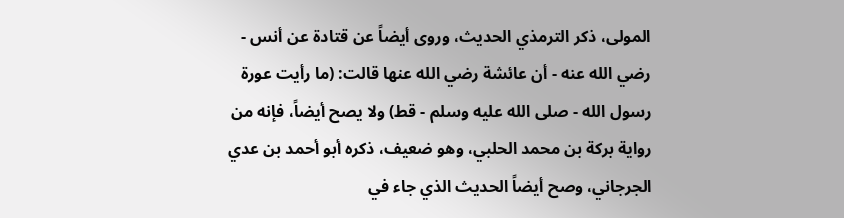المولى، ذكر الترمذي الحديث، وروى أيضاً عن قتادة عن أنس - رضي الله عنه - أن عائشة رضي الله عنها قالت: (ما رأيت عورة رسول الله - صلى الله عليه وسلم - قط) ولا يصح أيضاً، فإنه من رواية بركة بن محمد الحلبي، وهو ضعيف، ذكره أبو أحمد بن عدي الجرجاني، وصح أيضاً الحديث الذي جاء في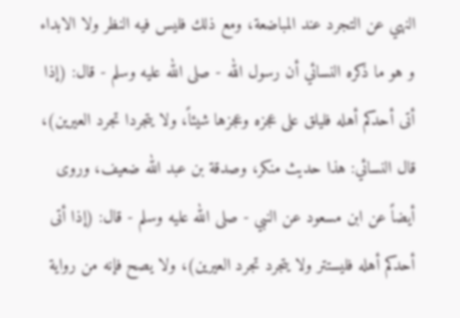النهي عن التجرد عند المباضعة، ومع ذلك فليس فيه النظر ولا الابداء و هو ما ذكره النسائي أن رسول الله - صلى الله عليه وسلم - قال: (إذا أتى أحدكم أهله فليلق على عجزه وعجزها شيئاً، ولا يتجردا تجرد العيرين)، قال النسائي: هذا حديث منكر، وصدقة بن عبد الله ضعيف، وروى أيضاً عن ابن مسعود عن النبي - صلى الله عليه وسلم - قال: (إذا أتى أحدكم أهله فليستتر ولا يتجرد تجرد العيرين)، ولا يصح فإنه من رواية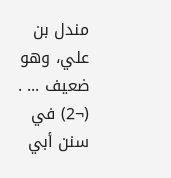مندل بن علي، وهو ضعيف ... .
(¬2) في سنن أبي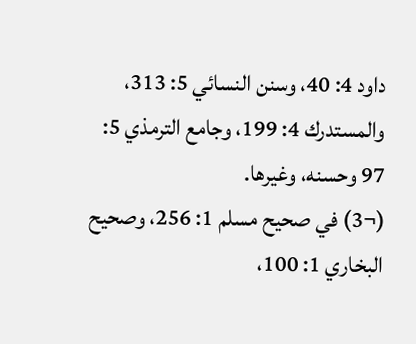داود 4: 40، وسنن النسائي 5: 313، والمستدرك 4: 199، وجامع الترمذي 5: 97 وحسنه، وغيرها.
(¬3) في صحيح مسلم 1: 256، وصحيح البخاري 1: 100،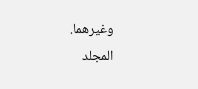وغيرهما.
المجلد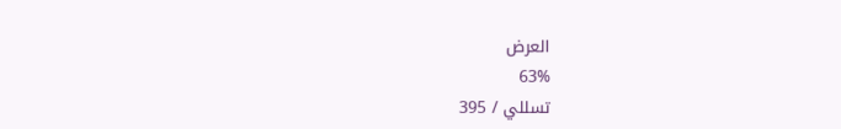العرض
63%
تسللي / 395